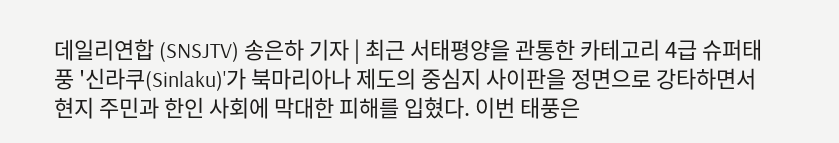데일리연합 (SNSJTV) 송은하 기자 | 최근 서태평양을 관통한 카테고리 4급 슈퍼태풍 '신라쿠(Sinlaku)'가 북마리아나 제도의 중심지 사이판을 정면으로 강타하면서 현지 주민과 한인 사회에 막대한 피해를 입혔다. 이번 태풍은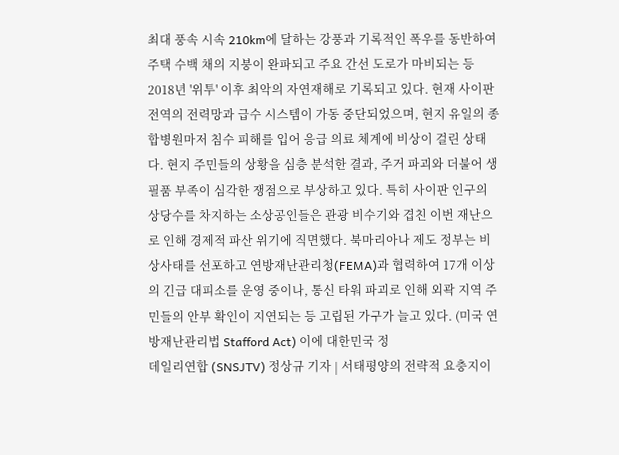최대 풍속 시속 210km에 달하는 강풍과 기록적인 폭우를 동반하여 주택 수백 채의 지붕이 완파되고 주요 간선 도로가 마비되는 등 2018년 '위투' 이후 최악의 자연재해로 기록되고 있다. 현재 사이판 전역의 전력망과 급수 시스템이 가동 중단되었으며, 현지 유일의 종합병원마저 침수 피해를 입어 응급 의료 체계에 비상이 걸린 상태다. 현지 주민들의 상황을 심층 분석한 결과, 주거 파괴와 더불어 생필품 부족이 심각한 쟁점으로 부상하고 있다. 특히 사이판 인구의 상당수를 차지하는 소상공인들은 관광 비수기와 겹친 이번 재난으로 인해 경제적 파산 위기에 직면했다. 북마리아나 제도 정부는 비상사태를 선포하고 연방재난관리청(FEMA)과 협력하여 17개 이상의 긴급 대피소를 운영 중이나, 통신 타워 파괴로 인해 외곽 지역 주민들의 안부 확인이 지연되는 등 고립된 가구가 늘고 있다. (미국 연방재난관리법 Stafford Act) 이에 대한민국 정
데일리연합 (SNSJTV) 정상규 기자 | 서태평양의 전략적 요충지이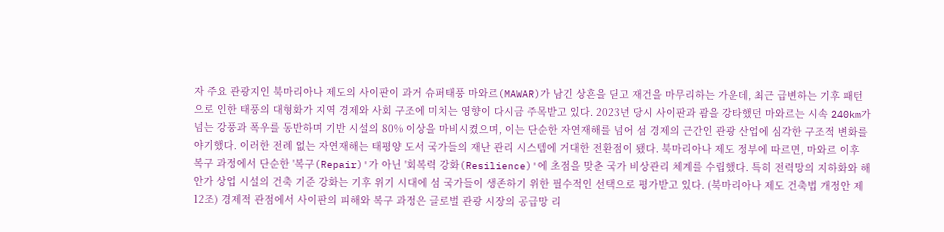자 주요 관광지인 북마리아나 제도의 사이판이 과거 슈퍼태풍 마와르(MAWAR)가 남긴 상흔을 딛고 재건을 마무리하는 가운데, 최근 급변하는 기후 패턴으로 인한 태풍의 대형화가 지역 경제와 사회 구조에 미치는 영향이 다시금 주목받고 있다. 2023년 당시 사이판과 괌을 강타했던 마와르는 시속 240km가 넘는 강풍과 폭우를 동반하며 기반 시설의 80% 이상을 마비시켰으며, 이는 단순한 자연재해를 넘어 섬 경제의 근간인 관광 산업에 심각한 구조적 변화를 야기했다. 이러한 전례 없는 자연재해는 태평양 도서 국가들의 재난 관리 시스템에 거대한 전환점이 됐다. 북마리아나 제도 정부에 따르면, 마와르 이후 복구 과정에서 단순한 '복구(Repair)'가 아닌 '회복력 강화(Resilience)'에 초점을 맞춘 국가 비상관리 체계를 수립했다. 특히 전력망의 지하화와 해안가 상업 시설의 건축 기준 강화는 기후 위기 시대에 섬 국가들이 생존하기 위한 필수적인 선택으로 평가받고 있다. (북마리아나 제도 건축법 개정안 제12조) 경제적 관점에서 사이판의 피해와 복구 과정은 글로벌 관광 시장의 공급망 리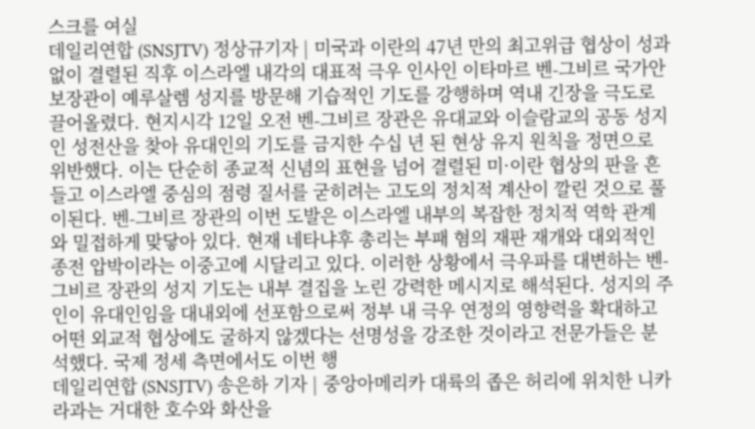스크를 여실
데일리연합 (SNSJTV) 정상규기자 | 미국과 이란의 47년 만의 최고위급 협상이 성과 없이 결렬된 직후 이스라엘 내각의 대표적 극우 인사인 이타마르 벤-그비르 국가안보장관이 예루살렘 성지를 방문해 기습적인 기도를 강행하며 역내 긴장을 극도로 끌어올렸다. 현지시각 12일 오전 벤-그비르 장관은 유대교와 이슬람교의 공동 성지인 성전산을 찾아 유대인의 기도를 금지한 수십 년 된 현상 유지 원칙을 정면으로 위반했다. 이는 단순히 종교적 신념의 표현을 넘어 결렬된 미·이란 협상의 판을 흔들고 이스라엘 중심의 점령 질서를 굳히려는 고도의 정치적 계산이 깔린 것으로 풀이된다. 벤-그비르 장관의 이번 도발은 이스라엘 내부의 복잡한 정치적 역학 관계와 밀접하게 맞닿아 있다. 현재 네타냐후 총리는 부패 혐의 재판 재개와 대외적인 종전 압박이라는 이중고에 시달리고 있다. 이러한 상황에서 극우파를 대변하는 벤-그비르 장관의 성지 기도는 내부 결집을 노린 강력한 메시지로 해석된다. 성지의 주인이 유대인임을 대내외에 선포함으로써 정부 내 극우 연정의 영향력을 확대하고 어떤 외교적 협상에도 굴하지 않겠다는 선명성을 강조한 것이라고 전문가들은 분석했다. 국제 정세 측면에서도 이번 행
데일리연합 (SNSJTV) 송은하 기자 | 중앙아메리카 대륙의 좁은 허리에 위치한 니카라과는 거대한 호수와 화산을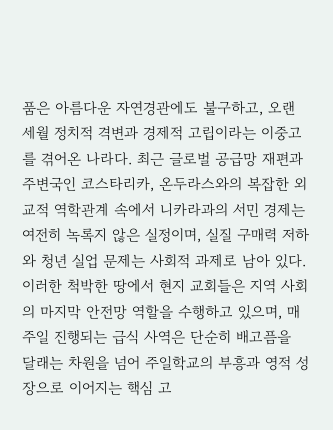품은 아름다운 자연경관에도 불구하고, 오랜 세월 정치적 격변과 경제적 고립이라는 이중고를 겪어온 나라다. 최근 글로벌 공급망 재편과 주변국인 코스타리카, 온두라스와의 복잡한 외교적 역학관계 속에서 니카라과의 서민 경제는 여전히 녹록지 않은 실정이며, 실질 구매력 저하와 청년 실업 문제는 사회적 과제로 남아 있다. 이러한 척박한 땅에서 현지 교회들은 지역 사회의 마지막 안전망 역할을 수행하고 있으며, 매 주일 진행되는 급식 사역은 단순히 배고픔을 달래는 차원을 넘어 주일학교의 부흥과 영적 성장으로 이어지는 핵심 고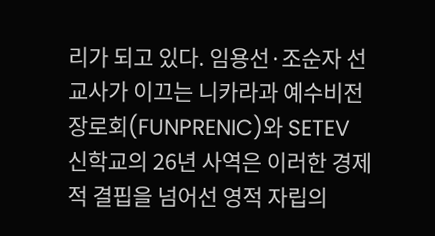리가 되고 있다. 임용선·조순자 선교사가 이끄는 니카라과 예수비전 장로회(FUNPRENIC)와 SETEV 신학교의 26년 사역은 이러한 경제적 결핍을 넘어선 영적 자립의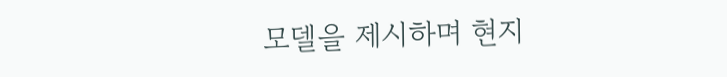모델을 제시하며 현지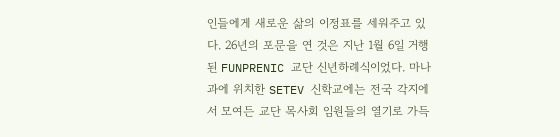인들에게 새로운 삶의 이정표를 세워주고 있다. 26년의 포문을 연 것은 지난 1월 6일 거행된 FUNPRENIC 교단 신년하례식이었다. 마나과에 위치한 SETEV 신학교에는 전국 각지에서 모여든 교단 목사회 임원들의 열기로 가득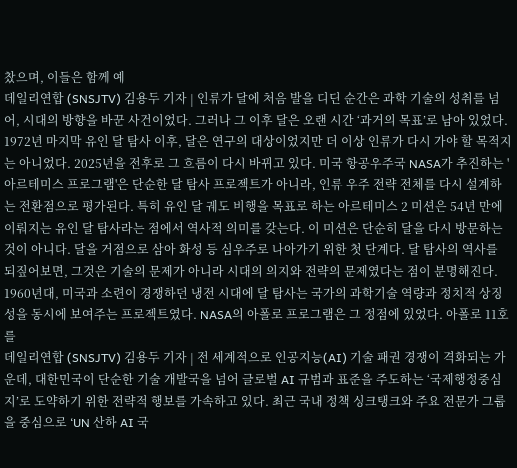찼으며, 이들은 함께 예
데일리연합 (SNSJTV) 김용두 기자 | 인류가 달에 처음 발을 디딘 순간은 과학 기술의 성취를 넘어, 시대의 방향을 바꾼 사건이었다. 그러나 그 이후 달은 오랜 시간 ‘과거의 목표’로 남아 있었다. 1972년 마지막 유인 달 탐사 이후, 달은 연구의 대상이었지만 더 이상 인류가 다시 가야 할 목적지는 아니었다. 2025년을 전후로 그 흐름이 다시 바뀌고 있다. 미국 항공우주국 NASA가 추진하는 '아르테미스 프로그램'은 단순한 달 탐사 프로젝트가 아니라, 인류 우주 전략 전체를 다시 설계하는 전환점으로 평가된다. 특히 유인 달 궤도 비행을 목표로 하는 아르테미스 2 미션은 54년 만에 이뤄지는 유인 달 탐사라는 점에서 역사적 의미를 갖는다. 이 미션은 단순히 달을 다시 방문하는 것이 아니다. 달을 거점으로 삼아 화성 등 심우주로 나아가기 위한 첫 단계다. 달 탐사의 역사를 되짚어보면, 그것은 기술의 문제가 아니라 시대의 의지와 전략의 문제였다는 점이 분명해진다. 1960년대, 미국과 소련이 경쟁하던 냉전 시대에 달 탐사는 국가의 과학기술 역량과 정치적 상징성을 동시에 보여주는 프로젝트였다. NASA의 아폴로 프로그램은 그 정점에 있었다. 아폴로 11호를
데일리연합 (SNSJTV) 김용두 기자 | 전 세계적으로 인공지능(AI) 기술 패권 경쟁이 격화되는 가운데, 대한민국이 단순한 기술 개발국을 넘어 글로벌 AI 규범과 표준을 주도하는 ‘국제행정중심지’로 도약하기 위한 전략적 행보를 가속하고 있다. 최근 국내 정책 싱크탱크와 주요 전문가 그룹을 중심으로 ‘UN 산하 AI 국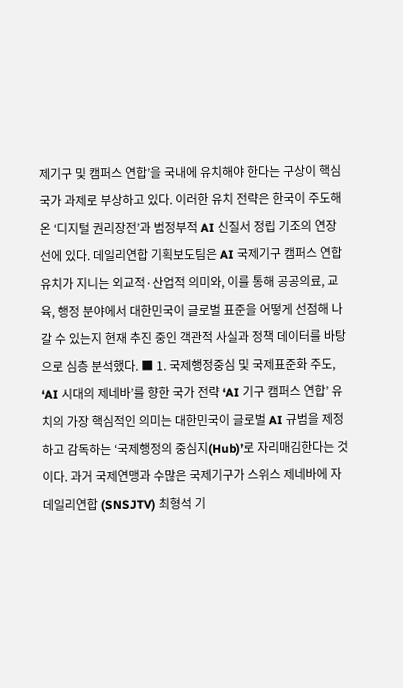제기구 및 캠퍼스 연합’을 국내에 유치해야 한다는 구상이 핵심 국가 과제로 부상하고 있다. 이러한 유치 전략은 한국이 주도해 온 ‘디지털 권리장전’과 범정부적 AI 신질서 정립 기조의 연장선에 있다. 데일리연합 기획보도팀은 AI 국제기구 캠퍼스 연합 유치가 지니는 외교적·산업적 의미와, 이를 통해 공공의료, 교육, 행정 분야에서 대한민국이 글로벌 표준을 어떻게 선점해 나갈 수 있는지 현재 추진 중인 객관적 사실과 정책 데이터를 바탕으로 심층 분석했다. ■ 1. 국제행정중심 및 국제표준화 주도, ‘AI 시대의 제네바’를 향한 국가 전략 ‘AI 기구 캠퍼스 연합’ 유치의 가장 핵심적인 의미는 대한민국이 글로벌 AI 규범을 제정하고 감독하는 ‘국제행정의 중심지(Hub)’로 자리매김한다는 것이다. 과거 국제연맹과 수많은 국제기구가 스위스 제네바에 자
데일리연합 (SNSJTV) 최형석 기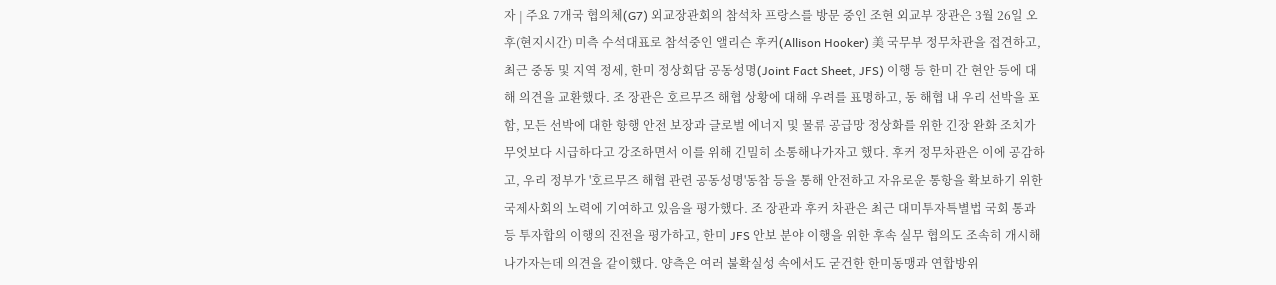자 | 주요 7개국 협의체(G7) 외교장관회의 참석차 프랑스를 방문 중인 조현 외교부 장관은 3월 26일 오후(현지시간) 미측 수석대표로 참석중인 앨리슨 후커(Allison Hooker) 美 국무부 정무차관을 접견하고, 최근 중동 및 지역 정세, 한미 정상회담 공동성명(Joint Fact Sheet, JFS) 이행 등 한미 간 현안 등에 대해 의견을 교환했다. 조 장관은 호르무즈 해협 상황에 대해 우려를 표명하고, 동 해협 내 우리 선박을 포함, 모든 선박에 대한 항행 안전 보장과 글로벌 에너지 및 물류 공급망 정상화를 위한 긴장 완화 조치가 무엇보다 시급하다고 강조하면서 이를 위해 긴밀히 소통해나가자고 했다. 후커 정무차관은 이에 공감하고, 우리 정부가 '호르무즈 해협 관련 공동성명'동참 등을 통해 안전하고 자유로운 통항을 확보하기 위한 국제사회의 노력에 기여하고 있음을 평가했다. 조 장관과 후커 차관은 최근 대미투자특별법 국회 통과 등 투자합의 이행의 진전을 평가하고, 한미 JFS 안보 분야 이행을 위한 후속 실무 협의도 조속히 개시해 나가자는데 의견을 같이했다. 양측은 여러 불확실성 속에서도 굳건한 한미동맹과 연합방위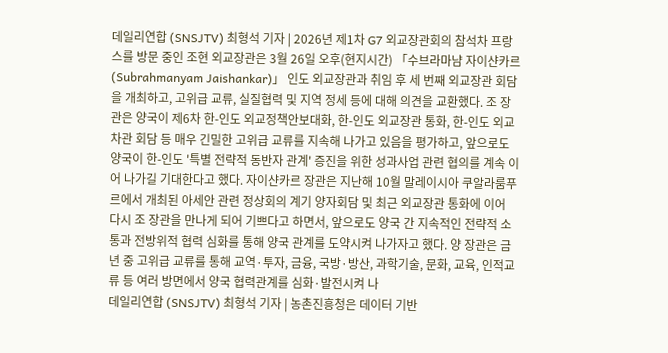데일리연합 (SNSJTV) 최형석 기자 | 2026년 제1차 G7 외교장관회의 참석차 프랑스를 방문 중인 조현 외교장관은 3월 26일 오후(현지시간) 「수브라마냠 자이샨카르(Subrahmanyam Jaishankar)」 인도 외교장관과 취임 후 세 번째 외교장관 회담을 개최하고, 고위급 교류, 실질협력 및 지역 정세 등에 대해 의견을 교환했다. 조 장관은 양국이 제6차 한-인도 외교정책안보대화, 한-인도 외교장관 통화, 한-인도 외교차관 회담 등 매우 긴밀한 고위급 교류를 지속해 나가고 있음을 평가하고, 앞으로도 양국이 한-인도 '특별 전략적 동반자 관계' 증진을 위한 성과사업 관련 협의를 계속 이어 나가길 기대한다고 했다. 자이샨카르 장관은 지난해 10월 말레이시아 쿠알라룸푸르에서 개최된 아세안 관련 정상회의 계기 양자회담 및 최근 외교장관 통화에 이어 다시 조 장관을 만나게 되어 기쁘다고 하면서, 앞으로도 양국 간 지속적인 전략적 소통과 전방위적 협력 심화를 통해 양국 관계를 도약시켜 나가자고 했다. 양 장관은 금년 중 고위급 교류를 통해 교역·투자, 금융, 국방·방산, 과학기술, 문화, 교육, 인적교류 등 여러 방면에서 양국 협력관계를 심화·발전시켜 나
데일리연합 (SNSJTV) 최형석 기자 | 농촌진흥청은 데이터 기반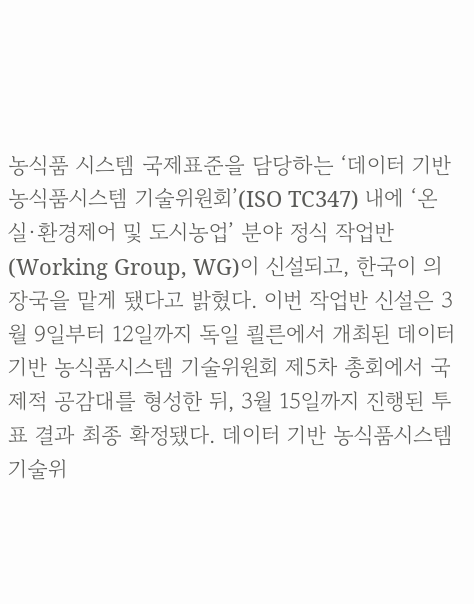농식품 시스템 국제표준을 담당하는 ‘데이터 기반 농식품시스템 기술위원회’(ISO TC347) 내에 ‘온실·환경제어 및 도시농업’ 분야 정식 작업반(Working Group, WG)이 신설되고, 한국이 의장국을 맡게 됐다고 밝혔다. 이번 작업반 신설은 3월 9일부터 12일까지 독일 쾰른에서 개최된 데이터 기반 농식품시스템 기술위원회 제5차 총회에서 국제적 공감대를 형성한 뒤, 3월 15일까지 진행된 투표 결과 최종 확정됐다. 데이터 기반 농식품시스템 기술위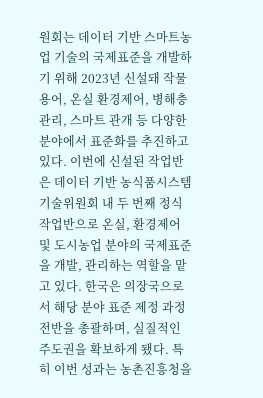원회는 데이터 기반 스마트농업 기술의 국제표준을 개발하기 위해 2023년 신설돼 작물 용어, 온실 환경제어, 병해충 관리, 스마트 관개 등 다양한 분야에서 표준화를 추진하고 있다. 이번에 신설된 작업반은 데이터 기반 농식품시스템 기술위원회 내 두 번째 정식 작업반으로 온실, 환경제어 및 도시농업 분야의 국제표준을 개발, 관리하는 역할을 맡고 있다. 한국은 의장국으로서 해당 분야 표준 제정 과정 전반을 총괄하며, 실질적인 주도권을 확보하게 됐다. 특히 이번 성과는 농촌진흥청을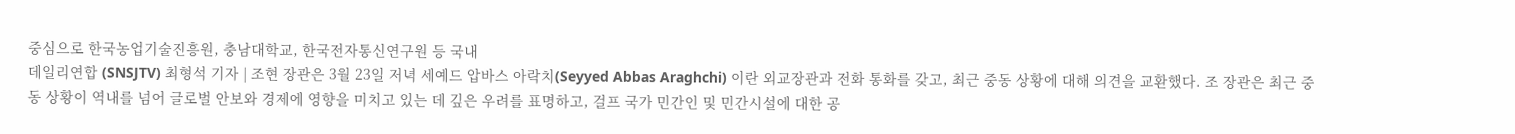중심으로 한국농업기술진흥원, 충남대학교, 한국전자통신연구원 등 국내
데일리연합 (SNSJTV) 최형석 기자 | 조현 장관은 3월 23일 저녁 세예드 압바스 아락치(Seyyed Abbas Araghchi) 이란 외교장관과 전화 통화를 갖고, 최근 중동 상황에 대해 의견을 교환했다. 조 장관은 최근 중동 상황이 역내를 넘어 글로벌 안보와 경제에 영향을 미치고 있는 데 깊은 우려를 표명하고, 걸프 국가 민간인 및 민간시설에 대한 공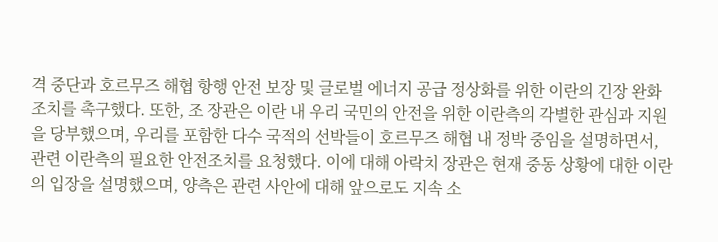격 중단과 호르무즈 해협 항행 안전 보장 및 글로벌 에너지 공급 정상화를 위한 이란의 긴장 완화 조치를 촉구했다. 또한, 조 장관은 이란 내 우리 국민의 안전을 위한 이란측의 각별한 관심과 지원을 당부했으며, 우리를 포함한 다수 국적의 선박들이 호르무즈 해협 내 정박 중임을 설명하면서, 관련 이란측의 필요한 안전조치를 요청했다. 이에 대해 아락치 장관은 현재 중동 상황에 대한 이란의 입장을 설명했으며, 양측은 관련 사안에 대해 앞으로도 지속 소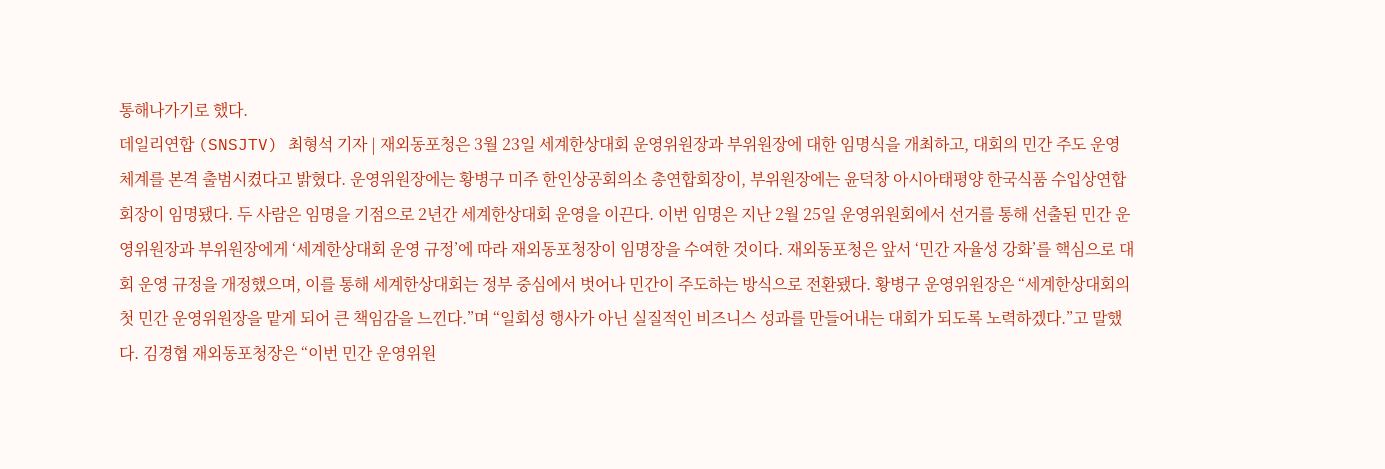통해나가기로 했다.
데일리연합 (SNSJTV) 최형석 기자 | 재외동포청은 3월 23일 세계한상대회 운영위원장과 부위원장에 대한 임명식을 개최하고, 대회의 민간 주도 운영 체계를 본격 출범시켰다고 밝혔다. 운영위원장에는 황병구 미주 한인상공회의소 총연합회장이, 부위원장에는 윤덕창 아시아태평양 한국식품 수입상연합회장이 임명됐다. 두 사람은 임명을 기점으로 2년간 세계한상대회 운영을 이끈다. 이번 임명은 지난 2월 25일 운영위원회에서 선거를 통해 선출된 민간 운영위원장과 부위원장에게 ‘세계한상대회 운영 규정’에 따라 재외동포청장이 임명장을 수여한 것이다. 재외동포청은 앞서 ‘민간 자율성 강화’를 핵심으로 대회 운영 규정을 개정했으며, 이를 통해 세계한상대회는 정부 중심에서 벗어나 민간이 주도하는 방식으로 전환됐다. 황병구 운영위원장은 “세계한상대회의 첫 민간 운영위원장을 맡게 되어 큰 책임감을 느낀다.”며 “일회성 행사가 아닌 실질적인 비즈니스 성과를 만들어내는 대회가 되도록 노력하겠다.”고 말했다. 김경협 재외동포청장은 “이번 민간 운영위원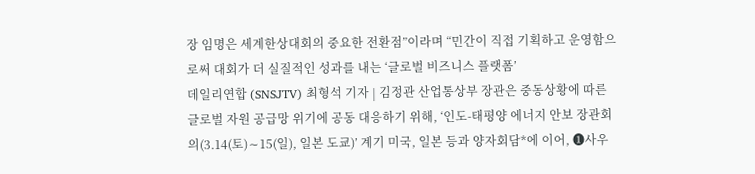장 임명은 세계한상대회의 중요한 전환점”이라며 “민간이 직접 기획하고 운영함으로써 대회가 더 실질적인 성과를 내는 ‘글로벌 비즈니스 플랫폼’
데일리연합 (SNSJTV) 최형석 기자 | 김정관 산업통상부 장관은 중동상황에 따른 글로벌 자원 공급망 위기에 공동 대응하기 위해, ‘인도-태평양 에너지 안보 장관회의(3.14(토)∼15(일), 일본 도쿄)’ 계기 미국, 일본 등과 양자회담*에 이어, ❶사우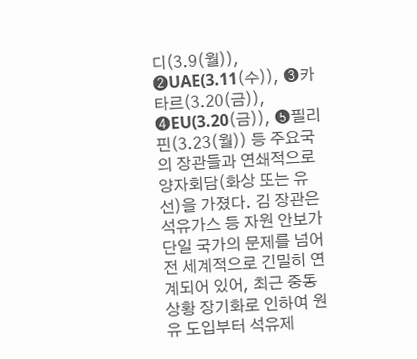디(3.9(월)), ❷UAE(3.11(수)), ❸카타르(3.20(금)), ❹EU(3.20(금)), ❺필리핀(3.23(월)) 등 주요국의 장관들과 연쇄적으로 양자회담(화상 또는 유선)을 가졌다. 김 장관은 석유가스 등 자원 안보가 단일 국가의 문제를 넘어 전 세계적으로 긴밀히 연계되어 있어, 최근 중동상황 장기화로 인하여 원유 도입부터 석유제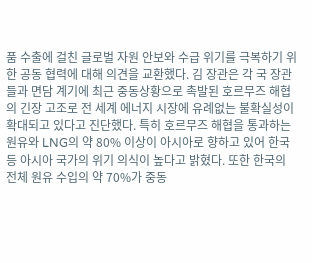품 수출에 걸친 글로벌 자원 안보와 수급 위기를 극복하기 위한 공동 협력에 대해 의견을 교환했다. 김 장관은 각 국 장관들과 면담 계기에 최근 중동상황으로 촉발된 호르무즈 해협의 긴장 고조로 전 세계 에너지 시장에 유례없는 불확실성이 확대되고 있다고 진단했다. 특히 호르무즈 해협을 통과하는 원유와 LNG의 약 80% 이상이 아시아로 향하고 있어 한국 등 아시아 국가의 위기 의식이 높다고 밝혔다. 또한 한국의 전체 원유 수입의 약 70%가 중동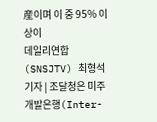産이며 이 중 95% 이상이
데일리연합 (SNSJTV) 최형석 기자 | 조달청은 미주개발은행(Inter-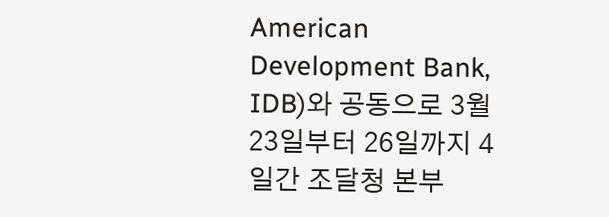American Development Bank, IDB)와 공동으로 3월 23일부터 26일까지 4일간 조달청 본부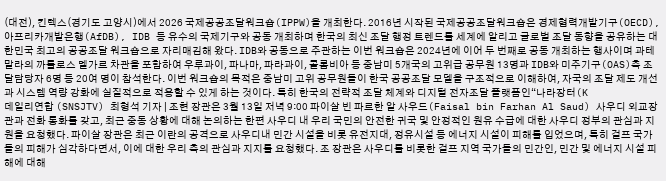(대전), 킨텍스(경기도 고양시)에서 2026 국제공공조달워크숍(IPPW)을 개최한다. 2016년 시작된 국제공공조달워크숍은 경제협력개발기구(OECD), 아프리카개발은행(AfDB), IDB 등 유수의 국제기구와 공동 개최하며 한국의 최신 조달 행정 트렌드를 세계에 알리고 글로벌 조달 동향을 공유하는 대한민국 최고의 공공조달 워크숍으로 자리매김해 왔다. IDB와 공동으로 주관하는 이번 워크숍은 2024년에 이어 두 번째로 공동 개최하는 행사이며 과테말라의 까를로스 멜가르 차관을 포함하여 우루과이, 파나마, 파라과이, 콜롬비아 등 중남미 5개국의 고위급 공무원 13명과 IDB와 미주기구(OAS)측 조달담당자 6명 등 20여 명이 참석한다. 이번 워크숍의 목적은 중남미 고위 공무원들이 한국 공공조달 모델을 구조적으로 이해하여, 자국의 조달 제도 개선과 시스템 역량 강화에 실질적으로 적용할 수 있게 하는 것이다. 특히 한국의 전략적 조달 체계와 디지털 전자조달 플랫폼인“나라장터(K
데일리연합 (SNSJTV) 최형석 기자 | 조현 장관은 3월 13일 저녁 9:00 파이살 빈 파르한 알 사우드(Faisal bin Farhan Al Saud) 사우디 외교장관과 전화 통화를 갖고, 최근 중동 상황에 대해 논의하는 한편 사우디 내 우리 국민의 안전한 귀국 및 안정적인 원유 수급에 대한 사우디 정부의 관심과 지원을 요청했다. 파이살 장관은 최근 이란의 공격으로 사우디내 민간 시설을 비롯 유전지대, 정유시설 등 에너지 시설이 피해를 입었으며, 특히 걸프 국가들의 피해가 심각하다면서, 이에 대한 우리 측의 관심과 지지를 요청했다. 조 장관은 사우디를 비롯한 걸프 지역 국가들의 민간인, 민간 및 에너지 시설 피해에 대해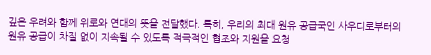깊은 우려와 함께 위로와 연대의 뜻을 전달했다. 특히, 우리의 최대 원유 공급국인 사우디로부터의 원유 공급이 차질 없이 지속될 수 있도록 적극적인 협조와 지원을 요청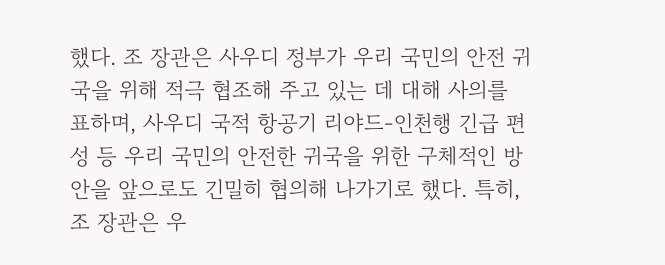했다. 조 장관은 사우디 정부가 우리 국민의 안전 귀국을 위해 적극 협조해 주고 있는 데 대해 사의를 표하며, 사우디 국적 항공기 리야드-인천행 긴급 편성 등 우리 국민의 안전한 귀국을 위한 구체적인 방안을 앞으로도 긴밀히 협의해 나가기로 했다. 특히, 조 장관은 우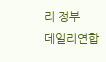리 정부
데일리연합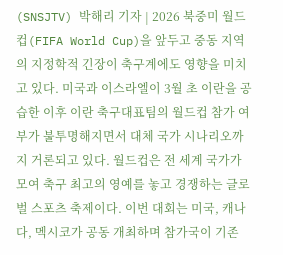(SNSJTV) 박해리 기자 | 2026 북중미 월드컵(FIFA World Cup)을 앞두고 중동 지역의 지정학적 긴장이 축구계에도 영향을 미치고 있다. 미국과 이스라엘이 3월 초 이란을 공습한 이후 이란 축구대표팀의 월드컵 참가 여부가 불투명해지면서 대체 국가 시나리오까지 거론되고 있다. 월드컵은 전 세계 국가가 모여 축구 최고의 영예를 놓고 경쟁하는 글로벌 스포츠 축제이다. 이번 대회는 미국, 캐나다, 멕시코가 공동 개최하며 참가국이 기존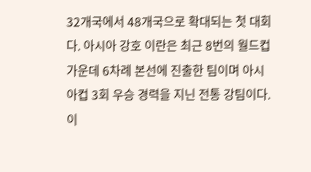32개국에서 48개국으로 확대되는 첫 대회다. 아시아 강호 이란은 최근 8번의 월드컵 가운데 6차례 본선에 진출한 팀이며 아시아컵 3회 우승 경력을 지닌 전통 강팀이다. 이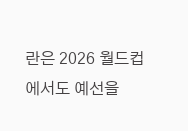란은 2026 월드컵에서도 예선을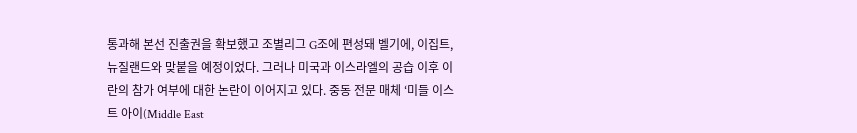통과해 본선 진출권을 확보했고 조별리그 G조에 편성돼 벨기에, 이집트, 뉴질랜드와 맞붙을 예정이었다. 그러나 미국과 이스라엘의 공습 이후 이란의 참가 여부에 대한 논란이 이어지고 있다. 중동 전문 매체 ‘미들 이스트 아이(Middle East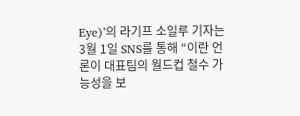Eye)’의 라기프 소일루 기자는 3월 1일 SNS를 통해 “이란 언론이 대표팀의 월드컵 철수 가능성을 보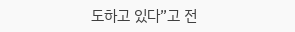도하고 있다”고 전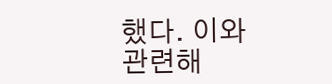했다. 이와 관련해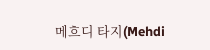메흐디 타지(Mehdi